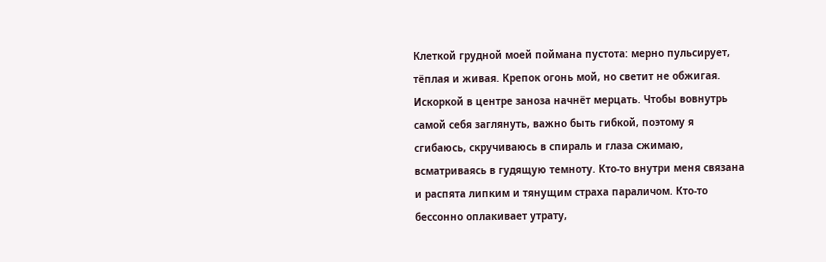Клеткой грудной моей поймана пустота: мерно пульсирует, тёплая и живая. Крепок огонь мой, но светит не обжигая. Искоркой в центре заноза начнёт мерцать. Чтобы вовнутрь самой себя заглянуть, важно быть гибкой, поэтому я сгибаюсь, скручиваюсь в спираль и глаза сжимаю, всматриваясь в гудящую темноту. Кто-то внутри меня связана и распята липким и тянущим страха параличом. Кто-то бессонно оплакивает утрату,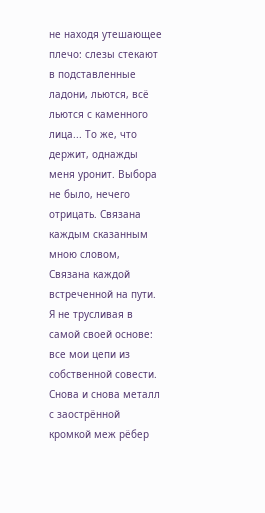не находя утешающее плечо: слезы стекают в подставленные ладони, льются, всё льются с каменного лица... То же, что держит, однажды меня уронит. Выбора не было, нечего отрицать. Связана каждым сказанным мною словом, Связана каждой встреченной на пути. Я не трусливая в самой своей основе: все мои цепи из собственной совести. Снова и снова металл с заострённой кромкой меж рёбер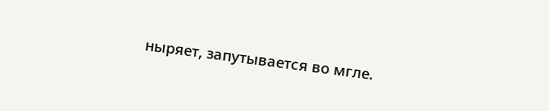ныряет, запутывается во мгле.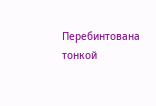Перебинтована тонкой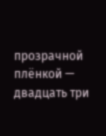прозрачной плёнкой — двадцать три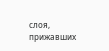слоя, прижавших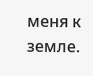меня к земле.